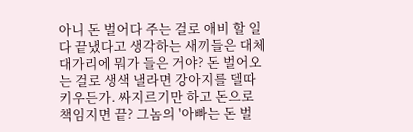아니 돈 벌어다 주는 걸로 애비 할 일 다 끝냈다고 생각하는 새끼들은 대체 대가리에 뭐가 들은 거야? 돈 벌어오는 걸로 생색 낼라면 강아지를 델따 키우든가. 싸지르기만 하고 돈으로 책임지면 끝? 그놈의 '아빠는 돈 벌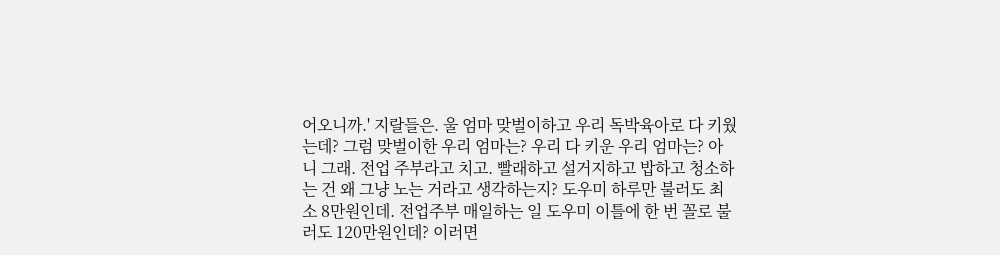어오니까.' 지랄들은. 울 엄마 맞벌이하고 우리 독박육아로 다 키웠는데? 그럼 맞벌이한 우리 엄마는? 우리 다 키운 우리 엄마는? 아니 그래. 전업 주부라고 치고. 빨래하고 설거지하고 밥하고 청소하는 건 왜 그냥 노는 거라고 생각하는지? 도우미 하루만 불러도 최소 8만원인데. 전업주부 매일하는 일 도우미 이틀에 한 번 꼴로 불러도 120만원인데? 이러면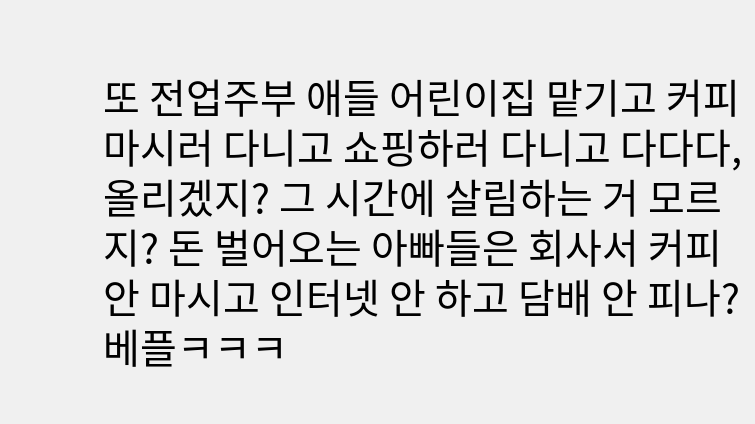또 전업주부 애들 어린이집 맡기고 커피 마시러 다니고 쇼핑하러 다니고 다다다, 올리겠지? 그 시간에 살림하는 거 모르지? 돈 벌어오는 아빠들은 회사서 커피 안 마시고 인터넷 안 하고 담배 안 피나?
베플ㅋㅋㅋ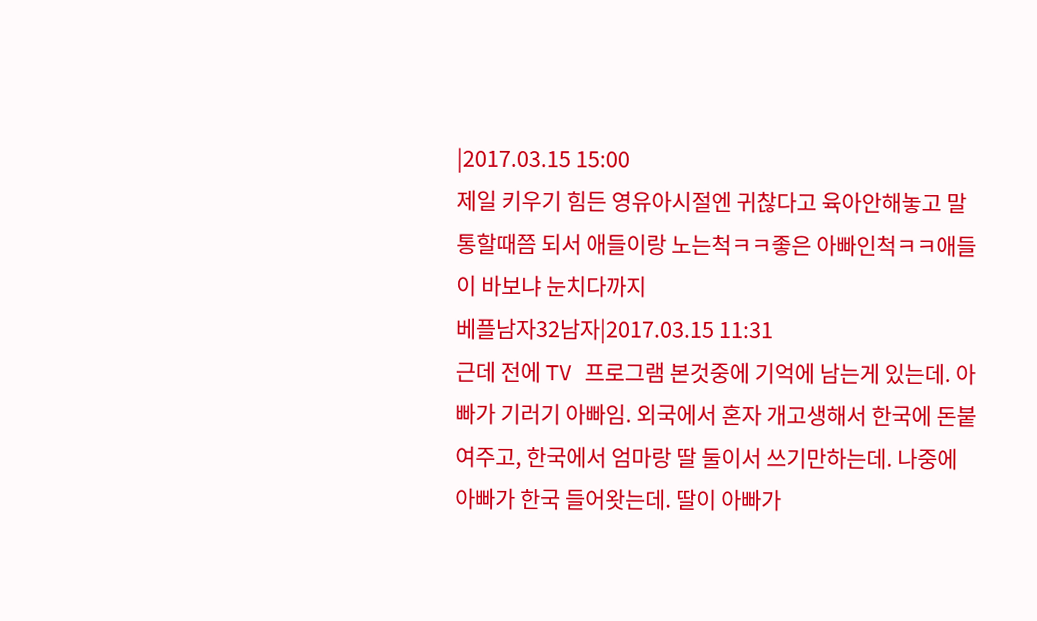|2017.03.15 15:00
제일 키우기 힘든 영유아시절엔 귀찮다고 육아안해놓고 말통할때쯤 되서 애들이랑 노는척ㅋㅋ좋은 아빠인척ㅋㅋ애들이 바보냐 눈치다까지
베플남자32남자|2017.03.15 11:31
근데 전에 TV 프로그램 본것중에 기억에 남는게 있는데. 아빠가 기러기 아빠임. 외국에서 혼자 개고생해서 한국에 돈붙여주고, 한국에서 엄마랑 딸 둘이서 쓰기만하는데. 나중에 아빠가 한국 들어왓는데. 딸이 아빠가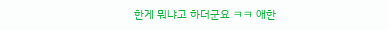한게 뭐냐고 하더군요 ㅋㅋ 애한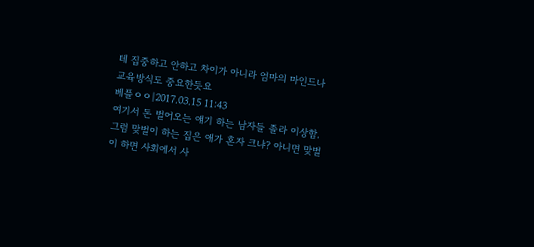테 집중하고 안하고 차이가 아니라 엄마의 마인드나 교육방식도 중요한듯요
베플ㅇㅇ|2017.03.15 11:43
여기서 돈 벌어오는 얘기 하는 남자들 졸라 이상함. 그럼 맞벌이 하는 집은 애가 혼자 크냐? 아니면 맞벌이 하면 사회에서 사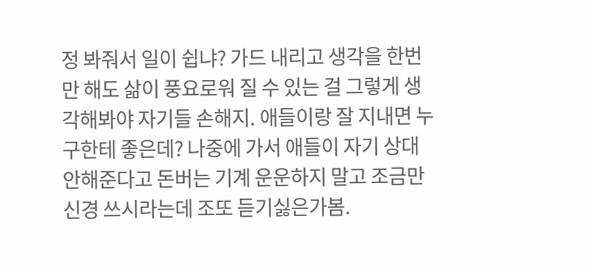정 봐줘서 일이 쉽냐? 가드 내리고 생각을 한번만 해도 삶이 풍요로워 질 수 있는 걸 그렇게 생각해봐야 자기들 손해지. 애들이랑 잘 지내면 누구한테 좋은데? 나중에 가서 애들이 자기 상대 안해준다고 돈버는 기계 운운하지 말고 조금만 신경 쓰시라는데 조또 듣기싫은가봄.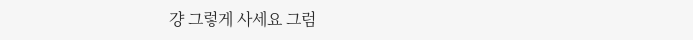걍 그렇게 사세요 그럼